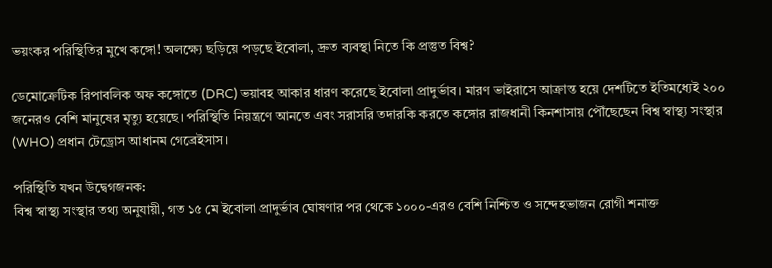ভয়ংকর পরিস্থিতির মুখে কঙ্গো! অলক্ষ্যে ছড়িয়ে পড়ছে ইবোলা, দ্রুত ব্যবস্থা নিতে কি প্রস্তুত বিশ্ব?

ডেমোক্রেটিক রিপাবলিক অফ কঙ্গোতে (DRC) ভয়াবহ আকার ধারণ করেছে ইবোলা প্রাদুর্ভাব। মারণ ভাইরাসে আক্রান্ত হয়ে দেশটিতে ইতিমধ্যেই ২০০ জনেরও বেশি মানুষের মৃত্যু হয়েছে। পরিস্থিতি নিয়ন্ত্রণে আনতে এবং সরাসরি তদারকি করতে কঙ্গোর রাজধানী কিনশাসায় পৌঁছেছেন বিশ্ব স্বাস্থ্য সংস্থার (WHO) প্রধান টেড্রোস আধানম গেব্রেইসাস।

পরিস্থিতি যখন উদ্বেগজনক:
বিশ্ব স্বাস্থ্য সংস্থার তথ্য অনুযায়ী, গত ১৫ মে ইবোলা প্রাদুর্ভাব ঘোষণার পর থেকে ১০০০-এরও বেশি নিশ্চিত ও সন্দেহভাজন রোগী শনাক্ত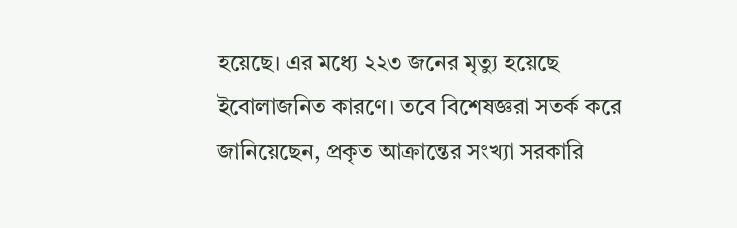হয়েছে। এর মধ্যে ২২৩ জনের মৃত্যু হয়েছে ইবোলাজনিত কারণে। তবে বিশেষজ্ঞরা সতর্ক করে জানিয়েছেন, প্রকৃত আক্রান্তের সংখ্যা সরকারি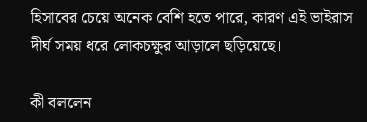হিসাবের চেয়ে অনেক বেশি হতে পারে, কারণ এই ভাইরাস দীর্ঘ সময় ধরে লোকচক্ষুর আড়ালে ছড়িয়েছে।

কী বললেন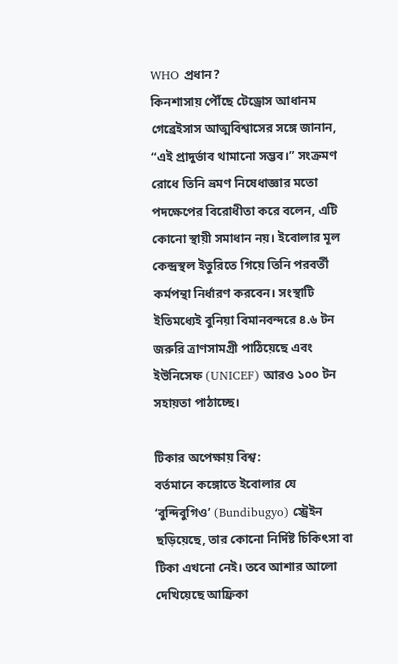WHO প্রধান?
কিনশাসায় পৌঁছে টেড্রোস আধানম গেব্রেইসাস আত্মবিশ্বাসের সঙ্গে জানান, “এই প্রাদুর্ভাব থামানো সম্ভব।” সংক্রমণ রোধে তিনি ভ্রমণ নিষেধাজ্ঞার মতো পদক্ষেপের বিরোধীতা করে বলেন, এটি কোনো স্থায়ী সমাধান নয়। ইবোলার মূল কেন্দ্রস্থল ইতুরিতে গিয়ে তিনি পরবর্তী কর্মপন্থা নির্ধারণ করবেন। সংস্থাটি ইতিমধ্যেই বুনিয়া বিমানবন্দরে ৪.৬ টন জরুরি ত্রাণসামগ্রী পাঠিয়েছে এবং ইউনিসেফ (UNICEF) আরও ১০০ টন সহায়তা পাঠাচ্ছে।

টিকার অপেক্ষায় বিশ্ব:
বর্তমানে কঙ্গোতে ইবোলার যে ‘বুন্দিবুগিও’ (Bundibugyo) স্ট্রেইন ছড়িয়েছে, তার কোনো নির্দিষ্ট চিকিৎসা বা টিকা এখনো নেই। তবে আশার আলো দেখিয়েছে আফ্রিকা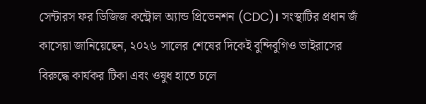সেন্টারস ফর ডিজিজ কন্ট্রোল অ্যান্ড প্রিভেনশন (CDC)। সংস্থাটির প্রধান জঁ কাসেয়া জানিয়েছেন, ২০২৬ সালের শেষের দিকেই বুন্দিবুগিও ভাইরাসের বিরুদ্ধে কার্যকর টিকা এবং ওষুধ হাতে চলে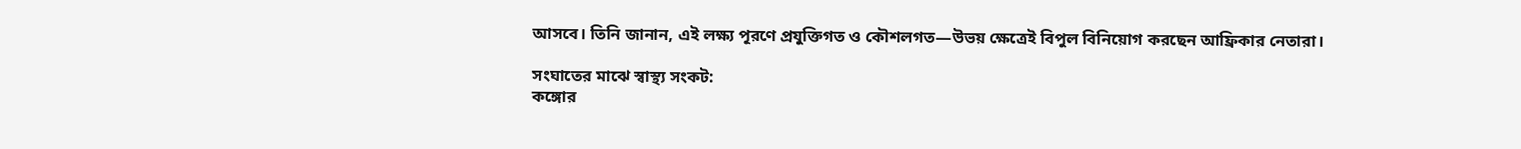আসবে। তিনি জানান, এই লক্ষ্য পূরণে প্রযুক্তিগত ও কৌশলগত—উভয় ক্ষেত্রেই বিপুল বিনিয়োগ করছেন আফ্রিকার নেতারা।

সংঘাতের মাঝে স্বাস্থ্য সংকট:
কঙ্গোর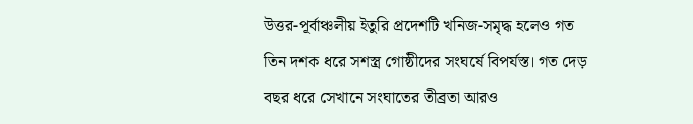উত্তর-পূর্বাঞ্চলীয় ইতুরি প্রদেশটি খনিজ-সমৃদ্ধ হলেও গত তিন দশক ধরে সশস্ত্র গোষ্ঠীদের সংঘর্ষে বিপর্যস্ত। গত দেড় বছর ধরে সেখানে সংঘাতের তীব্রতা আরও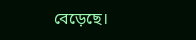বেড়েছে।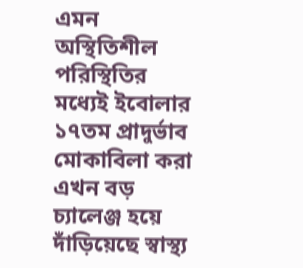এমন অস্থিতিশীল পরিস্থিতির মধ্যেই ইবোলার ১৭তম প্রাদুর্ভাব মোকাবিলা করা এখন বড় চ্যালেঞ্জ হয়ে দাঁড়িয়েছে স্বাস্থ্য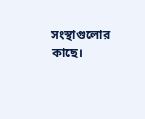সংস্থাগুলোর কাছে।